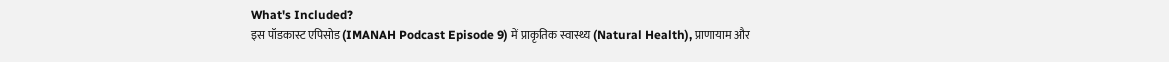What's Included?
इस पॉडकास्ट एपिसोड (IMANAH Podcast Episode 9) में प्राकृतिक स्वास्थ्य (Natural Health), प्राणायाम और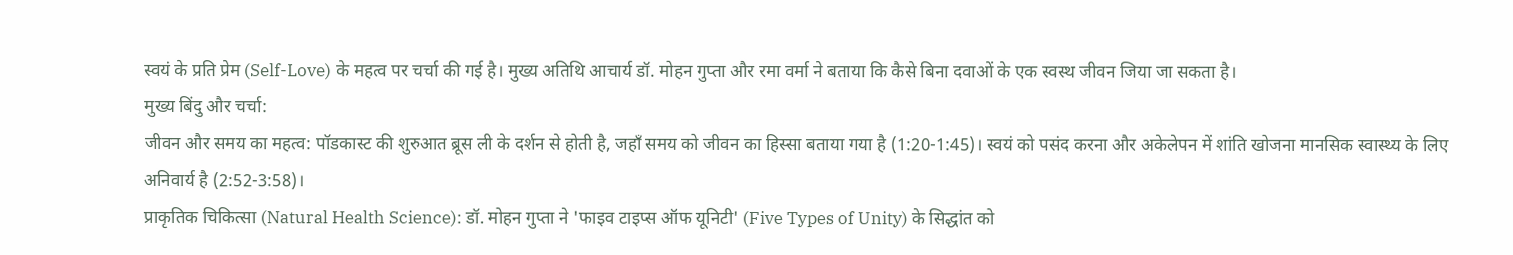स्वयं के प्रति प्रेम (Self-Love) के महत्व पर चर्चा की गई है। मुख्य अतिथि आचार्य डॉ. मोहन गुप्ता और रमा वर्मा ने बताया कि कैसे बिना दवाओं के एक स्वस्थ जीवन जिया जा सकता है।
मुख्य बिंदु और चर्चा:
जीवन और समय का महत्व: पॉडकास्ट की शुरुआत ब्रूस ली के दर्शन से होती है, जहाँ समय को जीवन का हिस्सा बताया गया है (1:20-1:45)। स्वयं को पसंद करना और अकेलेपन में शांति खोजना मानसिक स्वास्थ्य के लिए अनिवार्य है (2:52-3:58)।
प्राकृतिक चिकित्सा (Natural Health Science): डॉ. मोहन गुप्ता ने 'फाइव टाइप्स ऑफ यूनिटी' (Five Types of Unity) के सिद्धांत को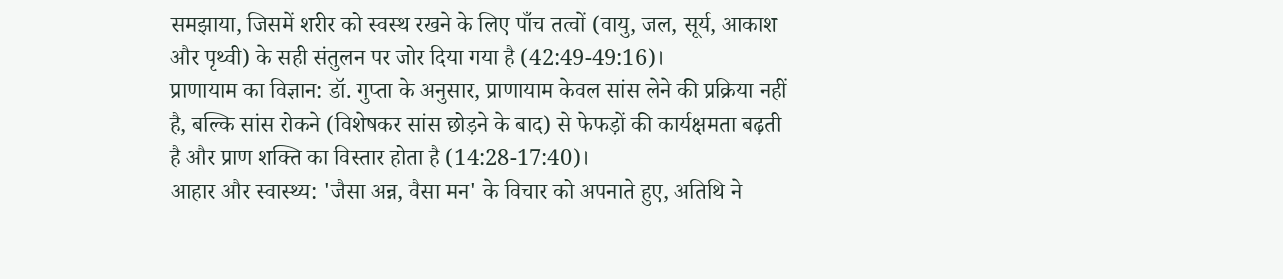समझाया, जिसमें शरीर को स्वस्थ रखने के लिए पाँच तत्वों (वायु, जल, सूर्य, आकाश और पृथ्वी) के सही संतुलन पर जोर दिया गया है (42:49-49:16)।
प्राणायाम का विज्ञान: डॉ. गुप्ता के अनुसार, प्राणायाम केवल सांस लेने की प्रक्रिया नहीं है, बल्कि सांस रोकने (विशेषकर सांस छोड़ने के बाद) से फेफड़ों की कार्यक्षमता बढ़ती है और प्राण शक्ति का विस्तार होता है (14:28-17:40)।
आहार और स्वास्थ्य: 'जैसा अन्न, वैसा मन' के विचार को अपनाते हुए, अतिथि ने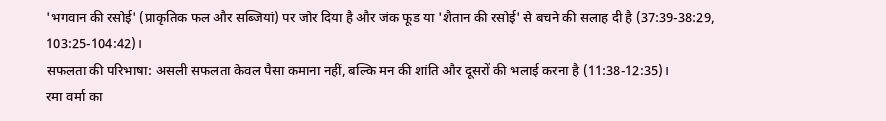'भगवान की रसोई' (प्राकृतिक फल और सब्जियां) पर जोर दिया है और जंक फूड या 'शैतान की रसोई' से बचने की सलाह दी है (37:39-38:29, 103:25-104:42)।
सफलता की परिभाषा: असली सफलता केवल पैसा कमाना नहीं, बल्कि मन की शांति और दूसरों की भलाई करना है (11:38-12:35)।
रमा वर्मा का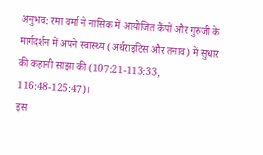अनुभव: रमा वर्मा ने नासिक में आयोजित कैंपों और गुरुजी के मार्गदर्शन में अपने स्वास्थ्य (अर्थराइटिस और तनाव) में सुधार की कहानी साझा की (107:21-113:33, 116:48-125:47)।
इस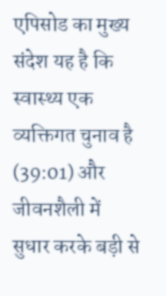एपिसोड का मुख्य संदेश यह है कि स्वास्थ्य एक व्यक्तिगत चुनाव है (39:01) और जीवनशैली में सुधार करके बड़ी से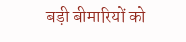बड़ी बीमारियों को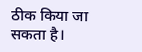ठीक किया जा सकता है।